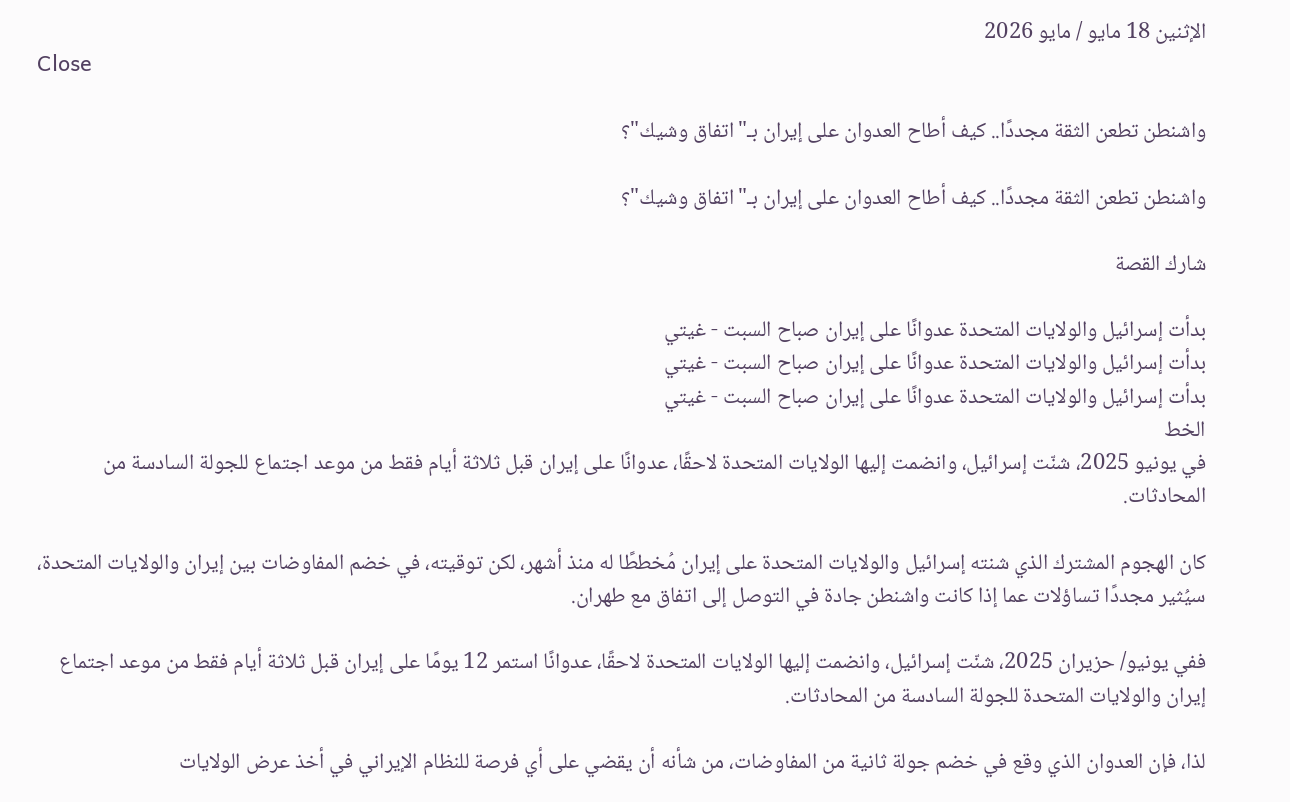الإثنين 18 مايو / مايو 2026
Close

واشنطن تطعن الثقة مجددًا.. كيف أطاح العدوان على إيران بـ"اتفاق وشيك"؟

واشنطن تطعن الثقة مجددًا.. كيف أطاح العدوان على إيران بـ"اتفاق وشيك"؟

شارك القصة

بدأت إسرائيل والولايات المتحدة عدوانًا على إيران صباح السبت - غيتي
بدأت إسرائيل والولايات المتحدة عدوانًا على إيران صباح السبت - غيتي
بدأت إسرائيل والولايات المتحدة عدوانًا على إيران صباح السبت - غيتي
الخط
في يونيو 2025، شنّت إسرائيل، وانضمت إليها الولايات المتحدة لاحقًا، عدوانًا على إيران قبل ثلاثة أيام فقط من موعد اجتماع للجولة السادسة من المحادثات.

كان الهجوم المشترك الذي شنته إسرائيل والولايات المتحدة على إيران مُخططًا له منذ أشهر، لكن توقيته، في خضم المفاوضات بين إيران والولايات المتحدة، سيُثير مجددًا تساؤلات عما إذا كانت واشنطن جادة في التوصل إلى اتفاق مع طهران.

ففي يونيو/ حزيران 2025، شنّت إسرائيل، وانضمت إليها الولايات المتحدة لاحقًا، عدوانًا استمر 12 يومًا على إيران قبل ثلاثة أيام فقط من موعد اجتماع إيران والولايات المتحدة للجولة السادسة من المحادثات.

لذا، فإن العدوان الذي وقع في خضم جولة ثانية من المفاوضات، من شأنه أن يقضي على أي فرصة للنظام الإيراني في أخذ عرض الولايات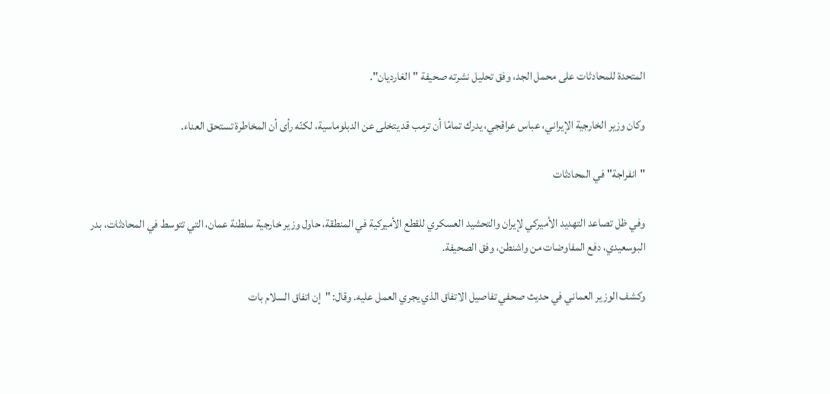المتحدة للمحادثات على محمل الجد، وفق تحليل نشرته صحيفة "الغارديان".

وكان وزير الخارجية الإيراني، عباس عراقجي، يدرك تمامًا أن ترمب قد يتخلى عن الدبلوماسية، لكنّه رأى أن المخاطرة تستحق العناء.

"انفراجة" في المحادثات

وفي ظل تصاعد التهديد الأميركي لإيران والتحشيد العسكري للقطع الأميركية في المنطقة، حاول وزير خارجية سلطنة عمان، التي تتوسط في المحادثات، بدر البوسعيدي، دفع المفاوضات من واشنطن، وفق الصحيفة.

وكشف الوزير العماني في حديث صحفي تفاصيل الاتفاق الذي يجري العمل عليه. وقال: "إن اتفاق السلام بات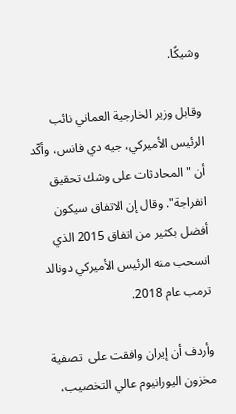وشيكًا.

وقابل وزير الخارجية العماني نائب الرئيس الأميركي، جيه دي فانس، وأكّد أن "المحادثات على وشك تحقيق انفراجة". وقال إن الاتفاق سيكون أفضل بكثير من اتفاق 2015 الذي انسحب منه الرئيس الأميركي دونالد ترمب عام 2018.

وأردف أن إيران وافقت على  تصفية مخزون اليورانيوم عالي التخصيب،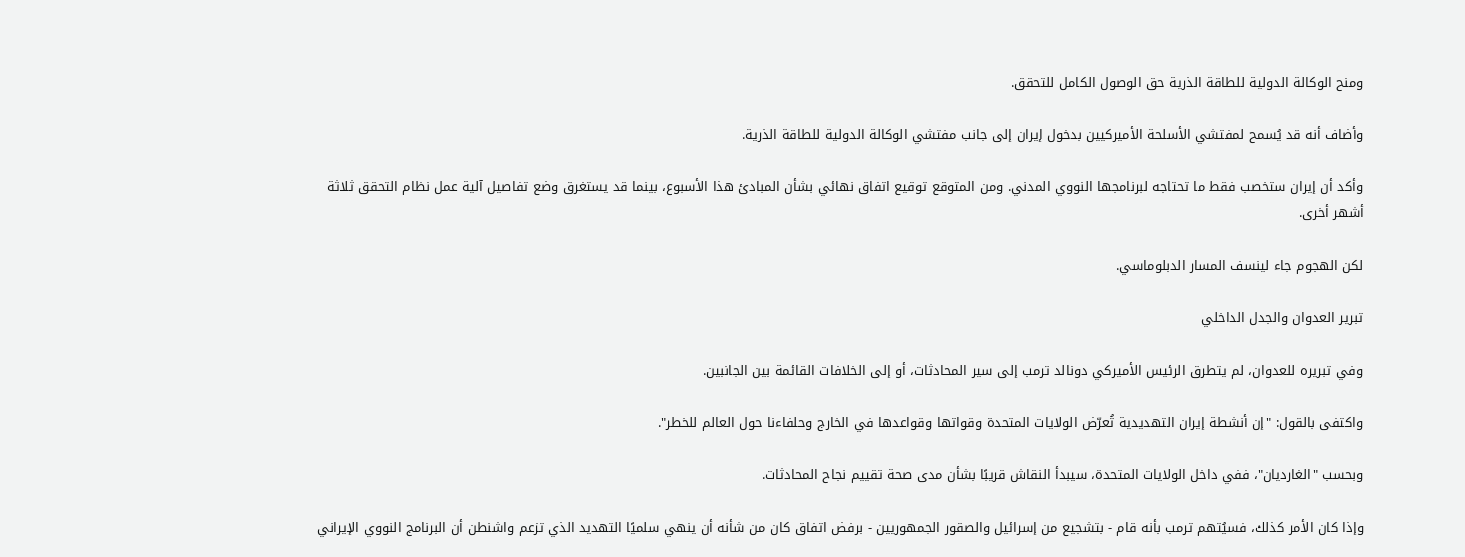ومنح الوكالة الدولية للطاقة الذرية حق الوصول الكامل للتحقق.

وأضاف أنه قد يُسمح لمفتشي الأسلحة الأميركيين بدخول إيران إلى جانب مفتشي الوكالة الدولية للطاقة الذرية.

وأكد أن إيران ستخصب فقط ما تحتاجه لبرنامجها النووي المدني. ومن المتوقع توقيع اتفاق نهائي بشأن المبادئ هذا الأسبوع، بينما قد يستغرق وضع تفاصيل آلية عمل نظام التحقق ثلاثة أشهر أخرى.

لكن الهجوم جاء لينسف المسار الدبلوماسي.

تبرير العدوان والجدل الداخلي

وفي تبريره للعدوان، لم يتطرق الرئيس الأميركي دونالد ترمب إلى سير المحادثات، أو إلى الخلافات القائمة بين الجانبين.

واكتفى بالقول: "إن أنشطة إيران التهديدية تُعرّض الولايات المتحدة وقواتها وقواعدها في الخارج وحلفاءنا حول العالم للخطر".

وبحسب "الغارديان"، ففي داخل الولايات المتحدة، سيبدأ النقاش قريبًا بشأن مدى صحة تقييم نجاح المحادثات.

وإذا كان الأمر كذلك، فسيُتهم ترمب بأنه قام - بتشجيع من إسرائيل والصقور الجمهوريين - برفض اتفاق كان من شأنه أن ينهي سلميًا التهديد الذي تزعم واشنطن أن البرنامج النووي الإيراني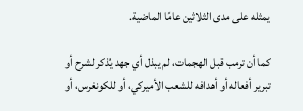يمثله على مدى الثلاثين عامًا الماضية.

كما أن ترمب قبل الهجمات، لم يبذل أي جهد يُذكر لشرح أو تبرير أفعاله أو أهدافه للشعب الأميركي، أو للكونغرس، أو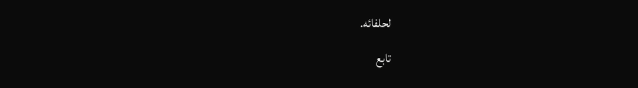لحلفائه.

تابع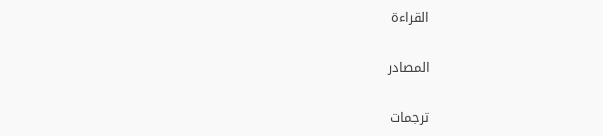القراءة

المصادر

ترجمات